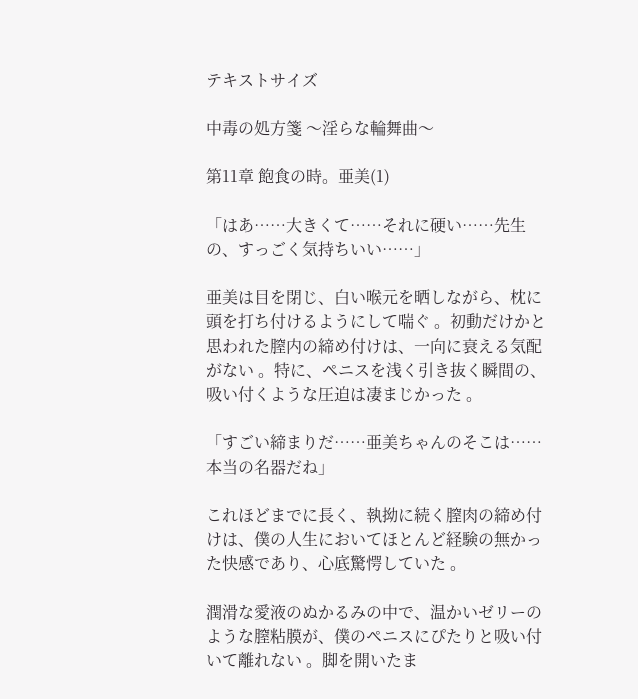テキストサイズ

中毒の処方箋 〜淫らな輪舞曲〜

第11章 飽食の時。亜美(1)

「はあ……大きくて……それに硬い……先生の、すっごく気持ちいい……」

亜美は目を閉じ、白い喉元を晒しながら、枕に頭を打ち付けるようにして喘ぐ 。初動だけかと思われた膣内の締め付けは、一向に衰える気配がない 。特に、ペニスを浅く引き抜く瞬間の、吸い付くような圧迫は凄まじかった 。

「すごい締まりだ……亜美ちゃんのそこは……本当の名器だね」

これほどまでに長く、執拗に続く膣肉の締め付けは、僕の人生においてほとんど経験の無かった快感であり、心底驚愕していた 。

潤滑な愛液のぬかるみの中で、温かいゼリーのような膣粘膜が、僕のペニスにぴたりと吸い付いて離れない 。脚を開いたま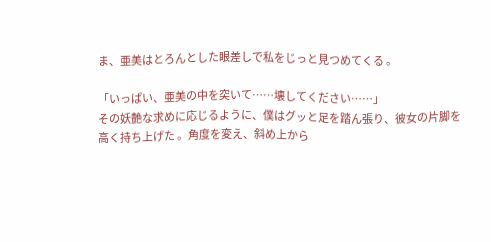ま、亜美はとろんとした眼差しで私をじっと見つめてくる 。

「いっぱい、亜美の中を突いて……壊してください……」
その妖艶な求めに応じるように、僕はグッと足を踏ん張り、彼女の片脚を高く持ち上げた 。角度を変え、斜め上から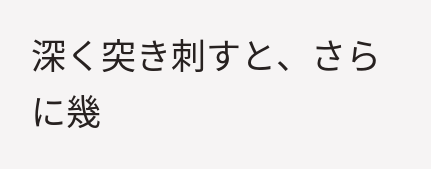深く突き刺すと、さらに幾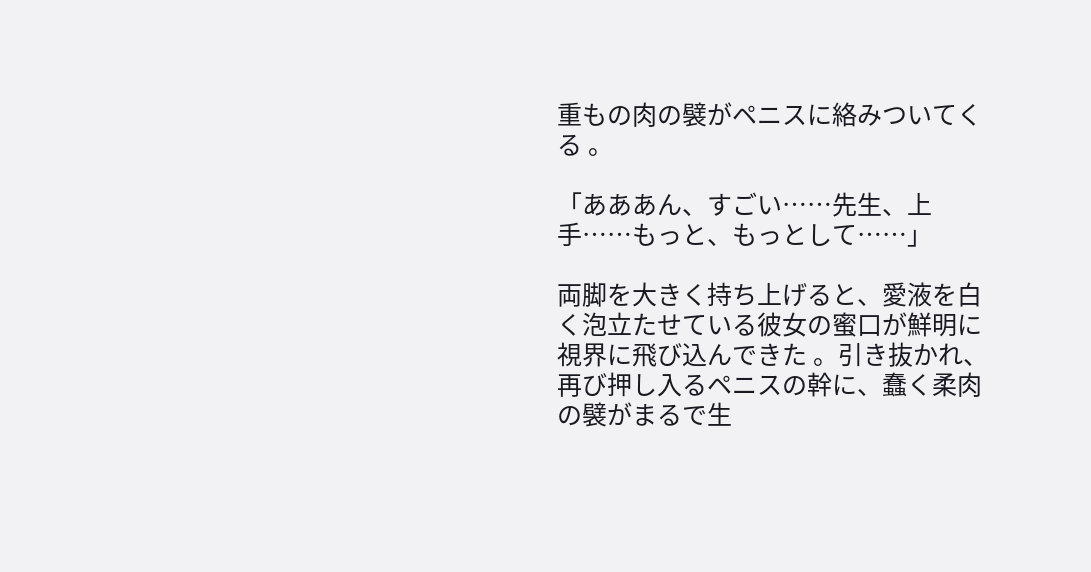重もの肉の襞がペニスに絡みついてくる 。

「あああん、すごい……先生、上手……もっと、もっとして……」

両脚を大きく持ち上げると、愛液を白く泡立たせている彼女の蜜口が鮮明に視界に飛び込んできた 。引き抜かれ、再び押し入るペニスの幹に、蠢く柔肉の襞がまるで生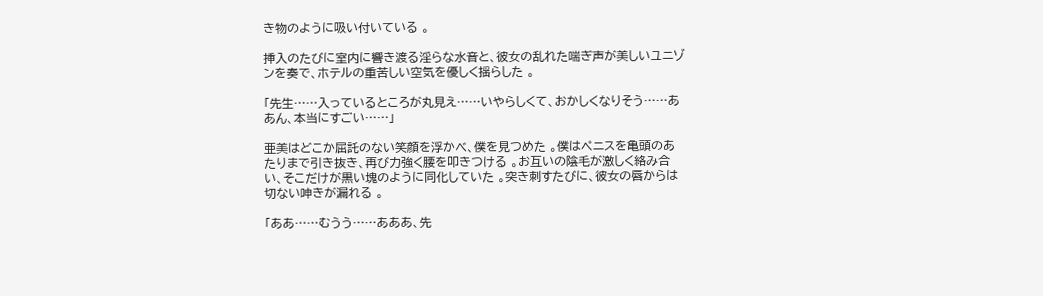き物のように吸い付いている 。

挿入のたびに室内に響き渡る淫らな水音と、彼女の乱れた喘ぎ声が美しいユニゾンを奏で、ホテルの重苦しい空気を優しく揺らした 。

「先生……入っているところが丸見え……いやらしくて、おかしくなりそう……ああん、本当にすごい……」

亜美はどこか屈託のない笑顔を浮かべ、僕を見つめた 。僕はペニスを亀頭のあたりまで引き抜き、再び力強く腰を叩きつける 。お互いの陰毛が激しく絡み合い、そこだけが黒い塊のように同化していた 。突き刺すたびに、彼女の唇からは切ない呻きが漏れる 。

「ああ……むうう……あああ、先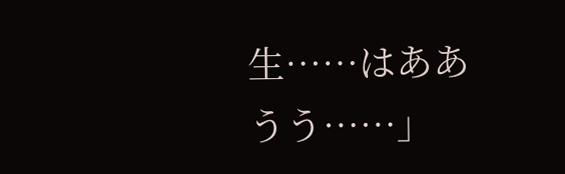生……はああうう……」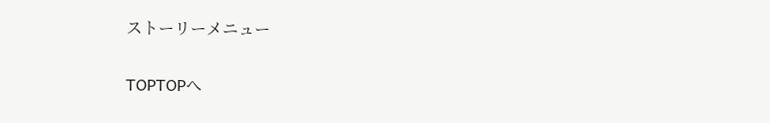ストーリーメニュー

TOPTOPへ